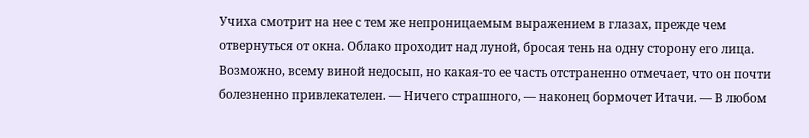Учиха смотрит на нее с тем же непроницаемым выражением в глазах, прежде чем отвернуться от окна. Облако проходит над луной, бросая тень на одну сторону его лица. Возможно, всему виной недосып, но какая-то ее часть отстраненно отмечает, что он почти болезненно привлекателен. — Ничего страшного, — наконец бормочет Итачи. — В любом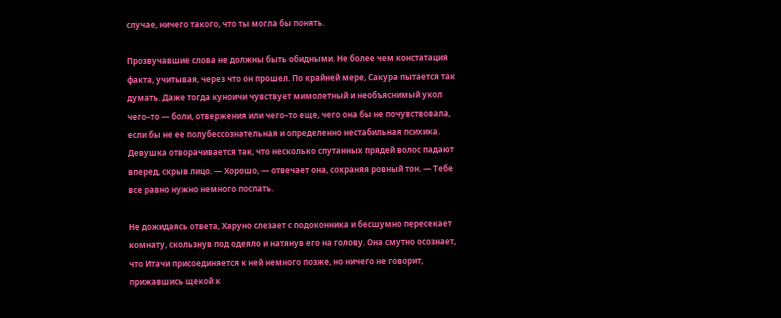случае, ничего такого, что ты могла бы понять.

Прозвучавшие слова не должны быть обидными. Не более чем констатация факта, учитывая, через что он прошел. По крайней мере, Сакура пытается так думать. Даже тогда куноичи чувствует мимолетный и необъяснимый укол чего–то — боли, отвержения или чего–то еще, чего она бы не почувствовала, если бы не ее полубессознательная и определенно нестабильная психика. Девушка отворачивается так, что несколько спутанных прядей волос падают вперед, скрыв лицо. — Хорошо, — отвечает она, сохраняя ровный тон. — Тебе все равно нужно немного поспать.

Не дожидаясь ответа, Харуно слезает с подоконника и бесшумно пересекает комнату, скользнув под одеяло и натянув его на голову. Она смутно осознает, что Итачи присоединяется к ней немного позже, но ничего не говорит, прижавшись щекой к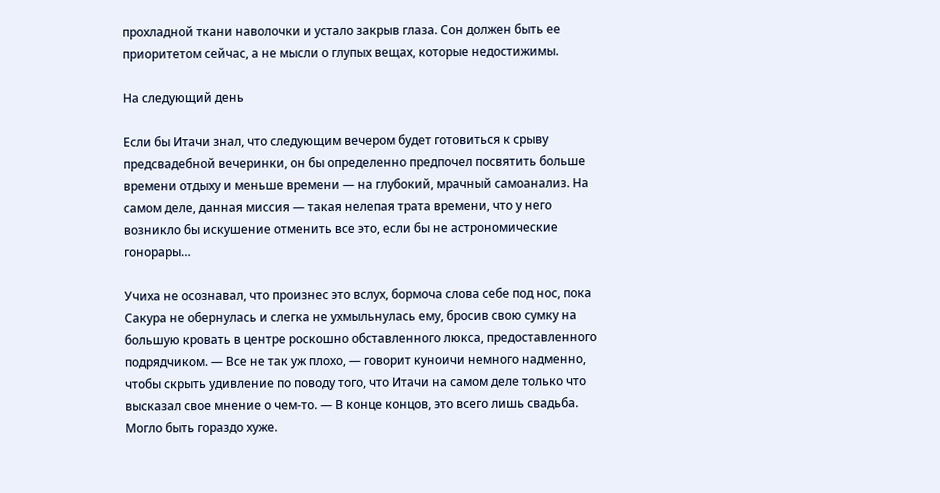прохладной ткани наволочки и устало закрыв глаза. Сон должен быть ее приоритетом сейчас, а не мысли о глупых вещах, которые недостижимы.

На следующий день

Если бы Итачи знал, что следующим вечером будет готовиться к срыву предсвадебной вечеринки, он бы определенно предпочел посвятить больше времени отдыху и меньше времени — на глубокий, мрачный самоанализ. На самом деле, данная миссия — такая нелепая трата времени, что у него возникло бы искушение отменить все это, если бы не астрономические гонорары…

Учиха не осознавал, что произнес это вслух, бормоча слова себе под нос, пока Сакура не обернулась и слегка не ухмыльнулась ему, бросив свою сумку на большую кровать в центре роскошно обставленного люкса, предоставленного подрядчиком. — Все не так уж плохо, — говорит куноичи немного надменно, чтобы скрыть удивление по поводу того, что Итачи на самом деле только что высказал свое мнение о чем-то. — В конце концов, это всего лишь свадьба. Могло быть гораздо хуже.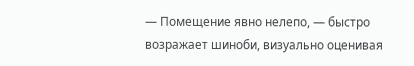— Помещение явно нелепо, — быстро возражает шиноби, визуально оценивая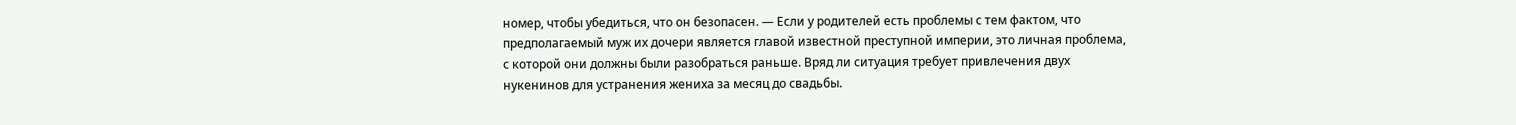номер, чтобы убедиться, что он безопасен. — Если у родителей есть проблемы с тем фактом, что предполагаемый муж их дочери является главой известной преступной империи, это личная проблема, с которой они должны были разобраться раньше. Вряд ли ситуация требует привлечения двух нукенинов для устранения жениха за месяц до свадьбы.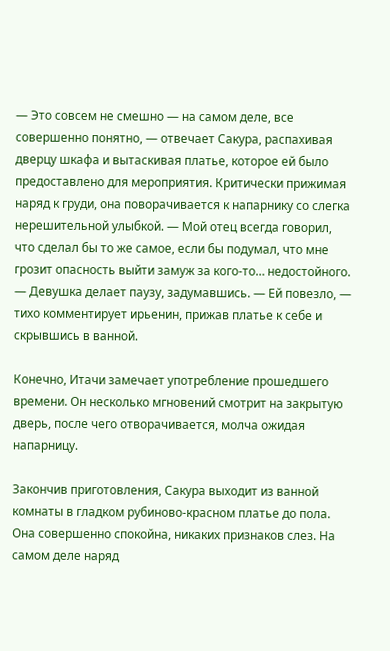— Это совсем не смешно — на самом деле, все совершенно понятно, — отвечает Сакура, распахивая дверцу шкафа и вытаскивая платье, которое ей было предоставлено для мероприятия. Критически прижимая наряд к груди, она поворачивается к напарнику со слегка нерешительной улыбкой. — Мой отец всегда говорил, что сделал бы то же самое, если бы подумал, что мне грозит опасность выйти замуж за кого-то… недостойного. — Девушка делает паузу, задумавшись. — Ей повезло, — тихо комментирует ирьенин, прижав платье к себе и скрывшись в ванной.

Конечно, Итачи замечает употребление прошедшего времени. Он несколько мгновений смотрит на закрытую дверь, после чего отворачивается, молча ожидая напарницу.

Закончив приготовления, Сакура выходит из ванной комнаты в гладком рубиново-красном платье до пола. Она совершенно спокойна, никаких признаков слез. На самом деле наряд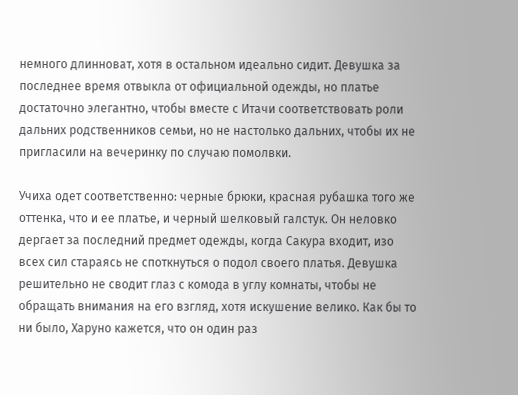немного длинноват, хотя в остальном идеально сидит. Девушка за последнее время отвыкла от официальной одежды, но платье достаточно элегантно, чтобы вместе с Итачи соответствовать роли дальних родственников семьи, но не настолько дальних, чтобы их не пригласили на вечеринку по случаю помолвки.

Учиха одет соответственно: черные брюки, красная рубашка того же оттенка, что и ее платье, и черный шелковый галстук. Он неловко дергает за последний предмет одежды, когда Сакура входит, изо всех сил стараясь не споткнуться о подол своего платья. Девушка решительно не сводит глаз с комода в углу комнаты, чтобы не обращать внимания на его взгляд, хотя искушение велико. Как бы то ни было, Харуно кажется, что он один раз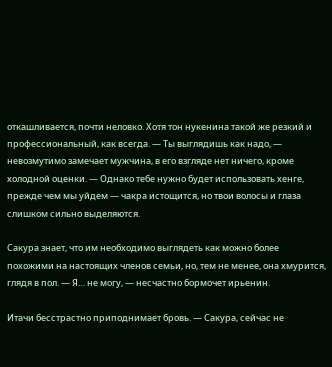откашливается, почти неловко. Хотя тон нукенина такой же резкий и профессиональный, как всегда. — Ты выглядишь как надо, — невозмутимо замечает мужчина, в его взгляде нет ничего, кроме холодной оценки. — Однако тебе нужно будет использовать хенге, прежде чем мы уйдем — чакра истощится, но твои волосы и глаза слишком сильно выделяются.

Сакура знает, что им необходимо выглядеть как можно более похожими на настоящих членов семьи, но, тем не менее, она хмурится, глядя в пол. — Я… не могу, — несчастно бормочет ирьенин.

Итачи бесстрастно приподнимает бровь. — Сакура, сейчас не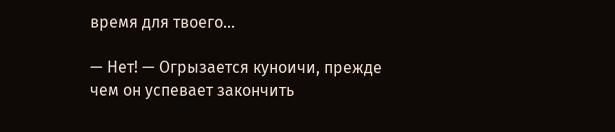время для твоего…

— Нет! — Огрызается куноичи, прежде чем он успевает закончить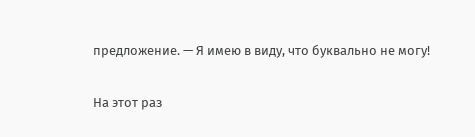предложение. — Я имею в виду, что буквально не могу!

На этот раз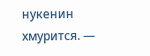нукенин хмурится. —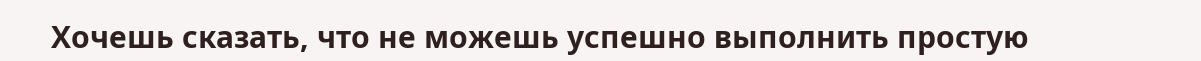Хочешь сказать, что не можешь успешно выполнить простую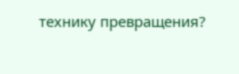технику превращения?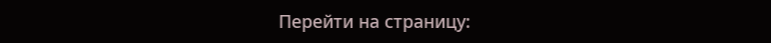Перейти на страницу: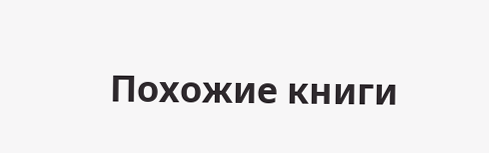Похожие книги